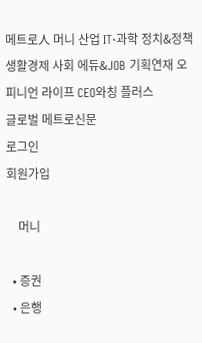메트로人 머니 산업 IT·과학 정치&정책 생활경제 사회 에듀&JOB 기획연재 오피니언 라이프 CEO와칭 플러스
글로벌 메트로신문
로그인
회원가입

    머니

  • 증권
  • 은행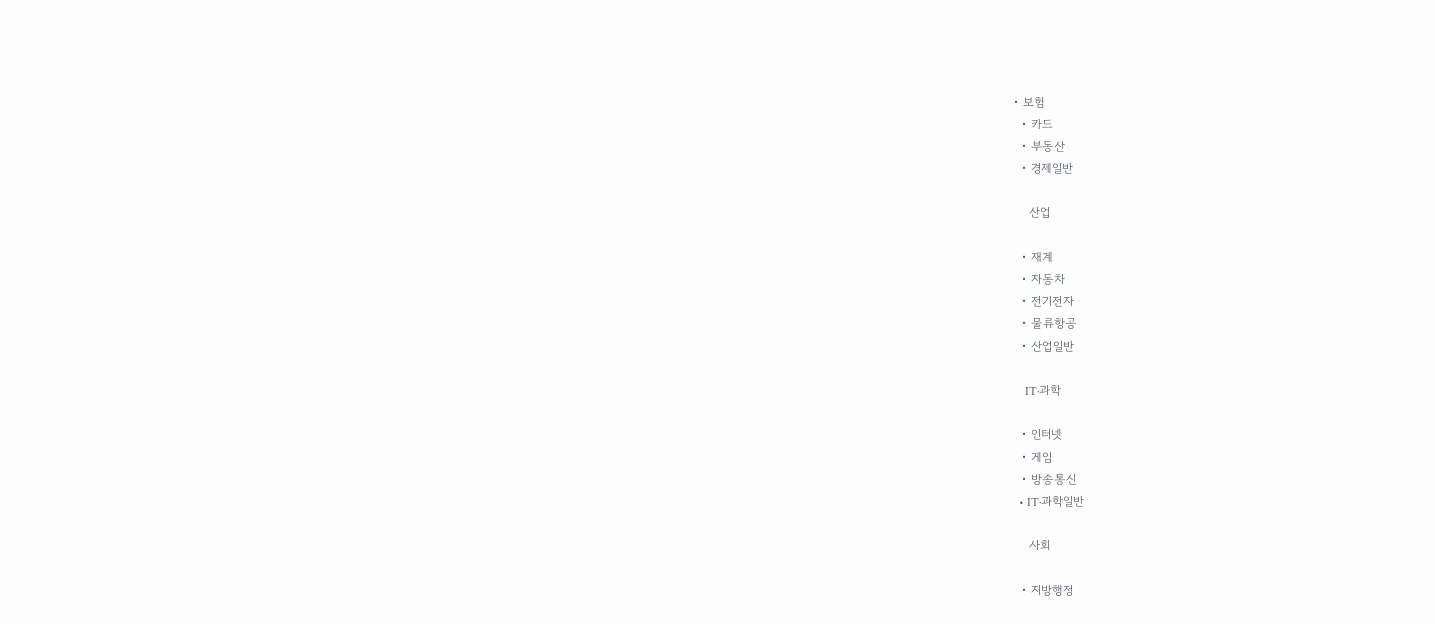• 보험
  • 카드
  • 부동산
  • 경제일반

    산업

  • 재계
  • 자동차
  • 전기전자
  • 물류항공
  • 산업일반

    IT·과학

  • 인터넷
  • 게임
  • 방송통신
  • IT·과학일반

    사회

  • 지방행정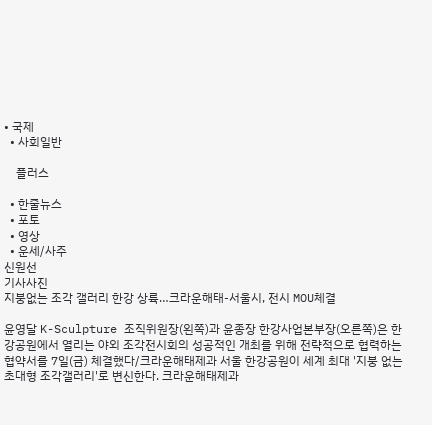• 국제
  • 사회일반

    플러스

  • 한줄뉴스
  • 포토
  • 영상
  • 운세/사주
신원선
기사사진
지붕없는 조각 갤러리 한강 상륙…크라운해태-서울시, 전시 MOU체결

윤영달 K-Sculpture 조직위원장(왼쪽)과 윤종장 한강사업본부장(오른쪽)은 한강공원에서 열리는 야외 조각전시회의 성공적인 개최를 위해 전략적으로 협력하는 협약서를 7일(금) 체결했다/크라운해태제과 서울 한강공원이 세계 최대 '지붕 없는 초대형 조각갤러리'로 변신한다. 크라운해태제과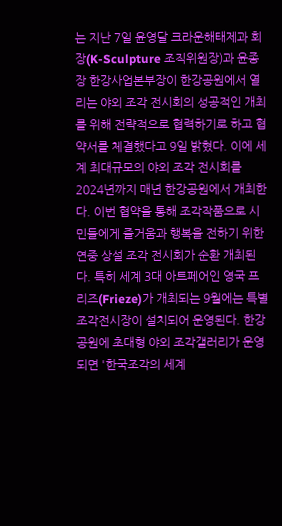는 지난 7일 윤영달 크라운해태제과 회장(K-Sculpture 조직위원장)과 윤종장 한강사업본부장이 한강공원에서 열리는 야외 조각 전시회의 성공적인 개최를 위해 전략적으로 협력하기로 하고 협약서를 체결했다고 9일 밝혔다. 이에 세계 최대규모의 야외 조각 전시회를 2024년까지 매년 한강공원에서 개최한다. 이번 협약을 통해 조각작품으로 시민들에게 즐거움과 행복을 전하기 위한 연중 상설 조각 전시회가 순환 개최된다. 특히 세계 3대 아트페어인 영국 프리즈(Frieze)가 개최되는 9월에는 특별 조각전시장이 설치되어 운영된다. 한강공원에 초대형 야외 조각갤러리가 운영되면 '한국조각의 세계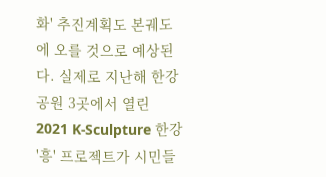화' 추진계획도 본궤도에 오를 것으로 예상된다. 실제로 지난해 한강공원 3곳에서 열린 2021 K-Sculpture 한강 '흥' 프로젝트가 시민들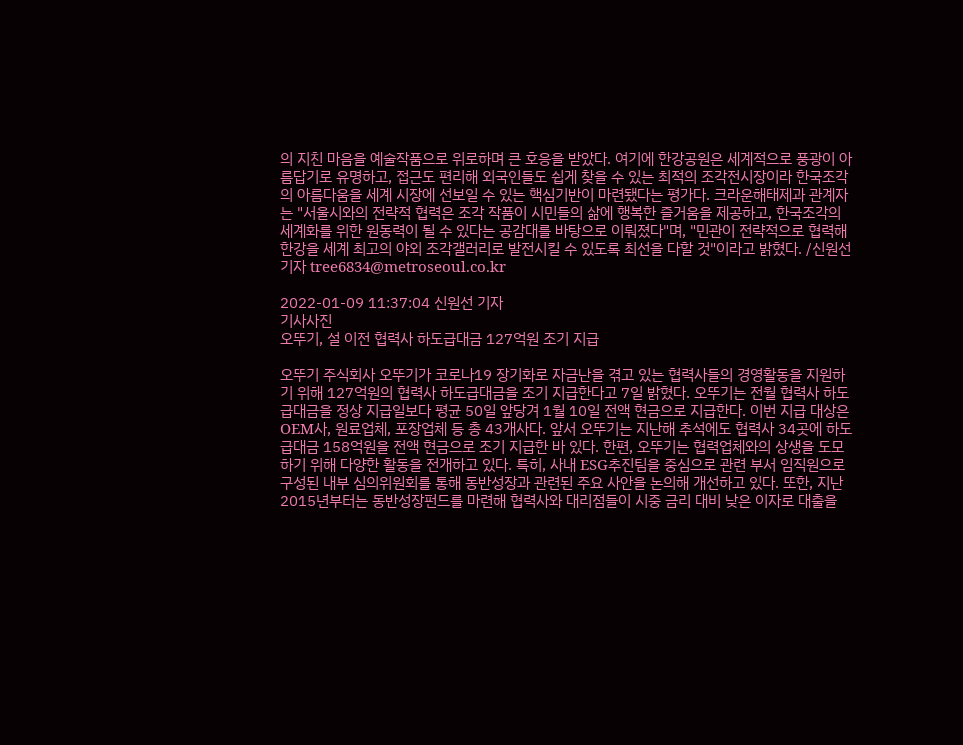의 지친 마음을 예술작품으로 위로하며 큰 호응을 받았다. 여기에 한강공원은 세계적으로 풍광이 아름답기로 유명하고, 접근도 편리해 외국인들도 쉽게 찾을 수 있는 최적의 조각전시장이라 한국조각의 아름다움을 세계 시장에 선보일 수 있는 핵심기반이 마련됐다는 평가다. 크라운해태제과 관계자는 "서울시와의 전략적 협력은 조각 작품이 시민들의 삶에 행복한 즐거움을 제공하고, 한국조각의 세계화를 위한 원동력이 될 수 있다는 공감대를 바탕으로 이뤄졌다"며, "민관이 전략적으로 협력해 한강을 세계 최고의 야외 조각갤러리로 발전시킬 수 있도록 최선을 다할 것"이라고 밝혔다. /신원선기자 tree6834@metroseoul.co.kr

2022-01-09 11:37:04 신원선 기자
기사사진
오뚜기, 설 이전 협력사 하도급대금 127억원 조기 지급

오뚜기 주식회사 오뚜기가 코로나19 장기화로 자금난을 겪고 있는 협력사들의 경영활동을 지원하기 위해 127억원의 협력사 하도급대금을 조기 지급한다고 7일 밝혔다. 오뚜기는 전월 협력사 하도급대금을 정상 지급일보다 평균 50일 앞당겨 1월 10일 전액 현금으로 지급한다. 이번 지급 대상은 OEM사, 원료업체, 포장업체 등 총 43개사다. 앞서 오뚜기는 지난해 추석에도 협력사 34곳에 하도급대금 158억원을 전액 현금으로 조기 지급한 바 있다. 한편, 오뚜기는 협력업체와의 상생을 도모하기 위해 다양한 활동을 전개하고 있다. 특히, 사내 ESG추진팀을 중심으로 관련 부서 임직원으로 구성된 내부 심의위원회를 통해 동반성장과 관련된 주요 사안을 논의해 개선하고 있다. 또한, 지난 2015년부터는 동반성장펀드를 마련해 협력사와 대리점들이 시중 금리 대비 낮은 이자로 대출을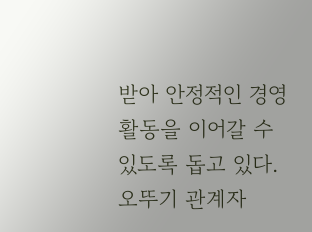받아 안정적인 경영활동을 이어갈 수 있도록 돕고 있다. 오뚜기 관계자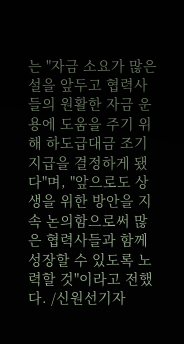는 "자금 소요가 많은 설을 앞두고 협력사들의 원활한 자금 운용에 도움을 주기 위해 하도급대금 조기 지급을 결정하게 됐다"며, "앞으로도 상생을 위한 방안을 지속 논의함으로써 많은 협력사들과 함께 성장할 수 있도록 노력할 것"이라고 전했다. /신원선기자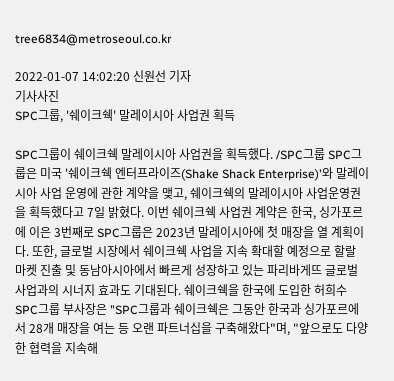tree6834@metroseoul.co.kr

2022-01-07 14:02:20 신원선 기자
기사사진
SPC그룹, '쉐이크쉑' 말레이시아 사업권 획득

SPC그룹이 쉐이크쉑 말레이시아 사업권을 획득했다. /SPC그룹 SPC그룹은 미국 '쉐이크쉑 엔터프라이즈(Shake Shack Enterprise)'와 말레이시아 사업 운영에 관한 계약을 맺고, 쉐이크쉑의 말레이시아 사업운영권을 획득했다고 7일 밝혔다. 이번 쉐이크쉑 사업권 계약은 한국, 싱가포르에 이은 3번째로 SPC그룹은 2023년 말레이시아에 첫 매장을 열 계획이다. 또한, 글로벌 시장에서 쉐이크쉑 사업을 지속 확대할 예정으로 할랄 마켓 진출 및 동남아시아에서 빠르게 성장하고 있는 파리바게뜨 글로벌 사업과의 시너지 효과도 기대된다. 쉐이크쉑을 한국에 도입한 허희수 SPC그룹 부사장은 "SPC그룹과 쉐이크쉑은 그동안 한국과 싱가포르에서 28개 매장을 여는 등 오랜 파트너십을 구축해왔다"며, "앞으로도 다양한 협력을 지속해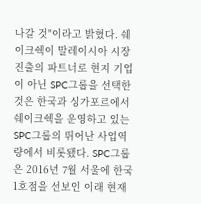나갈 것"이라고 밝혔다. 쉐이크쉑이 말레이시아 시장 진출의 파트너로 현지 기업이 아닌 SPC그룹을 선택한 것은 한국과 싱가포르에서 쉐이크쉑을 운영하고 있는 SPC그룹의 뛰어난 사업역량에서 비롯됐다. SPC그룹은 2016년 7월 서울에 한국 1호점을 선보인 이래 현재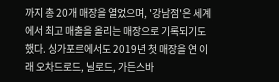까지 총 20개 매장을 열었으며, '강남점'은 세계에서 최고 매출을 올리는 매장으로 기록되기도 했다. 싱가포르에서도 2019년 첫 매장을 연 이래 오차드로드, 닐로드, 가든스바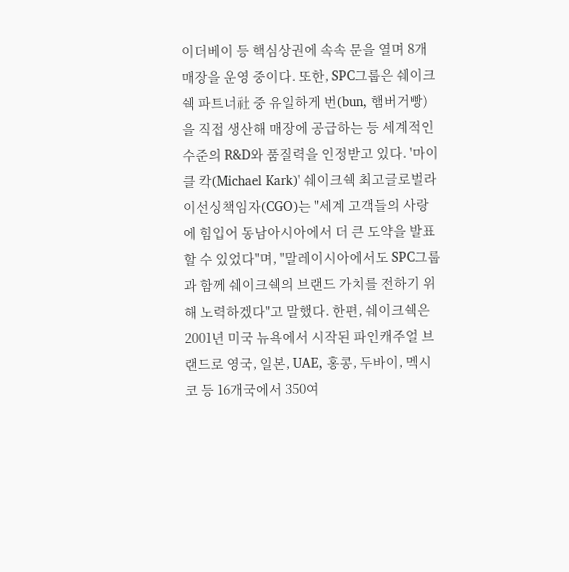이더베이 등 핵심상권에 속속 문을 열며 8개 매장을 운영 중이다. 또한, SPC그룹은 쉐이크쉑 파트너社 중 유일하게 번(bun, 햄버거빵)을 직접 생산해 매장에 공급하는 등 세계적인 수준의 R&D와 품질력을 인정받고 있다. '마이클 칵(Michael Kark)' 쉐이크쉑 최고글로벌라이선싱책임자(CGO)는 "세계 고객들의 사랑에 힘입어 동남아시아에서 더 큰 도약을 발표할 수 있었다"며, "말레이시아에서도 SPC그룹과 함께 쉐이크쉑의 브랜드 가치를 전하기 위해 노력하겠다"고 말했다. 한편, 쉐이크쉑은 2001년 미국 뉴욕에서 시작된 파인캐주얼 브랜드로 영국, 일본, UAE, 홍콩, 두바이, 멕시코 등 16개국에서 350여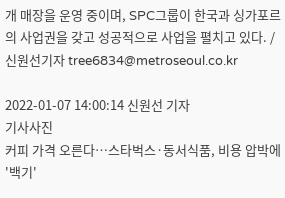개 매장을 운영 중이며, SPC그룹이 한국과 싱가포르의 사업권을 갖고 성공적으로 사업을 펼치고 있다. /신원선기자 tree6834@metroseoul.co.kr

2022-01-07 14:00:14 신원선 기자
기사사진
커피 가격 오른다…스타벅스·동서식품, 비용 압박에 '백기'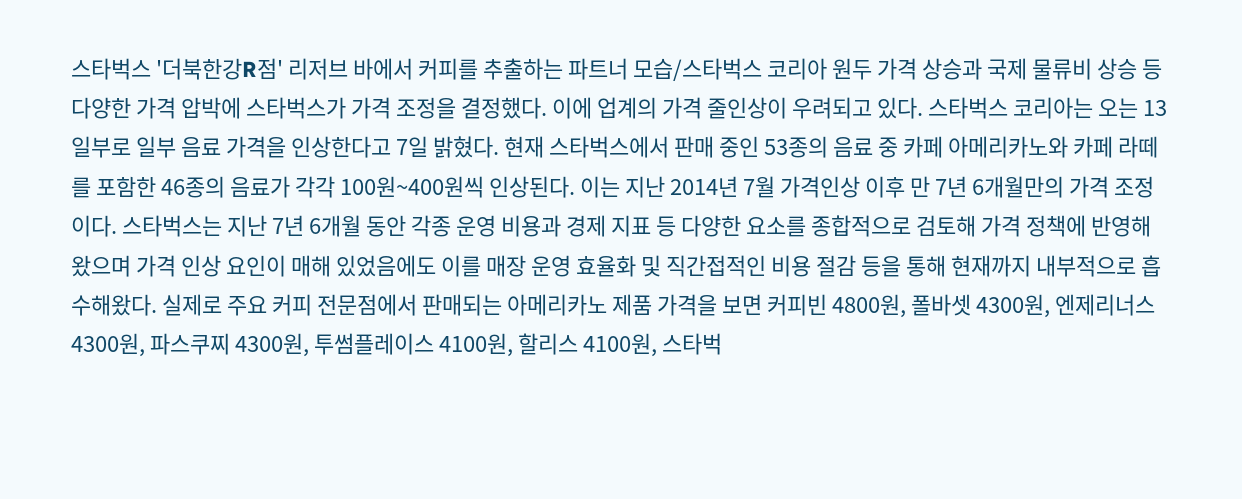스타벅스 '더북한강R점' 리저브 바에서 커피를 추출하는 파트너 모습/스타벅스 코리아 원두 가격 상승과 국제 물류비 상승 등 다양한 가격 압박에 스타벅스가 가격 조정을 결정했다. 이에 업계의 가격 줄인상이 우려되고 있다. 스타벅스 코리아는 오는 13일부로 일부 음료 가격을 인상한다고 7일 밝혔다. 현재 스타벅스에서 판매 중인 53종의 음료 중 카페 아메리카노와 카페 라떼를 포함한 46종의 음료가 각각 100원~400원씩 인상된다. 이는 지난 2014년 7월 가격인상 이후 만 7년 6개월만의 가격 조정이다. 스타벅스는 지난 7년 6개월 동안 각종 운영 비용과 경제 지표 등 다양한 요소를 종합적으로 검토해 가격 정책에 반영해 왔으며 가격 인상 요인이 매해 있었음에도 이를 매장 운영 효율화 및 직간접적인 비용 절감 등을 통해 현재까지 내부적으로 흡수해왔다. 실제로 주요 커피 전문점에서 판매되는 아메리카노 제품 가격을 보면 커피빈 4800원, 폴바셋 4300원, 엔제리너스 4300원, 파스쿠찌 4300원, 투썸플레이스 4100원, 할리스 4100원, 스타벅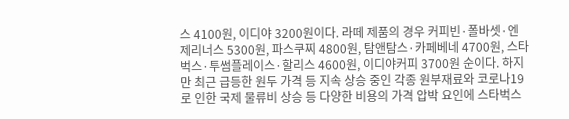스 4100원, 이디야 3200원이다. 라떼 제품의 경우 커피빈·폴바셋·엔제리너스 5300원, 파스쿠찌 4800원, 탐앤탐스·카페베네 4700원, 스타벅스·투썸플레이스·할리스 4600원, 이디야커피 3700원 순이다. 하지만 최근 급등한 원두 가격 등 지속 상승 중인 각종 원부재료와 코로나19로 인한 국제 물류비 상승 등 다양한 비용의 가격 압박 요인에 스타벅스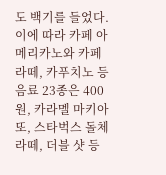도 백기를 들었다. 이에 따라 카페 아메리카노와 카페 라떼, 카푸치노 등 음료 23종은 400원, 카라멜 마키아또, 스타벅스 돌체 라떼, 더블 샷 등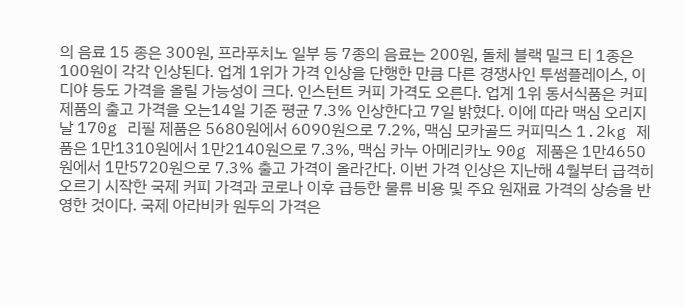의 음료 15 종은 300원, 프라푸치노 일부 등 7종의 음료는 200원, 돌체 블랙 밀크 티 1종은 100원이 각각 인상된다. 업계 1위가 가격 인상을 단행한 만큼 다른 경쟁사인 투썸플레이스, 이디야 등도 가격을 올릴 가능성이 크다. 인스턴트 커피 가격도 오른다. 업계 1위 동서식품은 커피 제품의 출고 가격을 오는14일 기준 평균 7.3% 인상한다고 7일 밝혔다. 이에 따라 맥심 오리지날 170g 리필 제품은 5680원에서 6090원으로 7.2%, 맥심 모카골드 커피믹스 1.2kg 제품은 1만1310원에서 1만2140원으로 7.3%, 맥심 카누 아메리카노 90g 제품은 1만4650원에서 1만5720원으로 7.3% 출고 가격이 올라간다. 이번 가격 인상은 지난해 4월부터 급격히 오르기 시작한 국제 커피 가격과 코로나 이후 급등한 물류 비용 및 주요 원재료 가격의 상승을 반영한 것이다. 국제 아라비카 원두의 가격은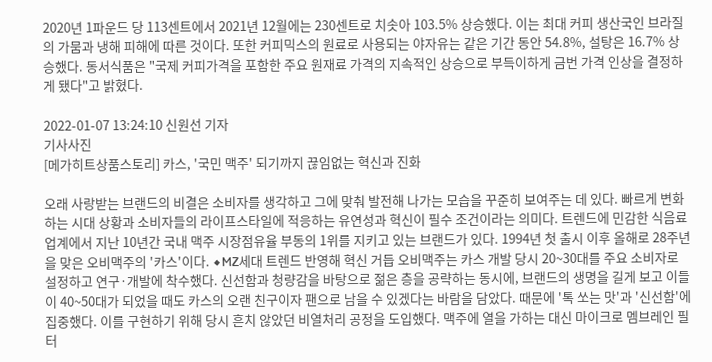2020년 1파운드 당 113센트에서 2021년 12월에는 230센트로 치솟아 103.5% 상승했다. 이는 최대 커피 생산국인 브라질의 가뭄과 냉해 피해에 따른 것이다. 또한 커피믹스의 원료로 사용되는 야자유는 같은 기간 동안 54.8%, 설탕은 16.7% 상승했다. 동서식품은 "국제 커피가격을 포함한 주요 원재료 가격의 지속적인 상승으로 부득이하게 금번 가격 인상을 결정하게 됐다"고 밝혔다.

2022-01-07 13:24:10 신원선 기자
기사사진
[메가히트상품스토리] 카스, '국민 맥주' 되기까지 끊임없는 혁신과 진화

오래 사랑받는 브랜드의 비결은 소비자를 생각하고 그에 맞춰 발전해 나가는 모습을 꾸준히 보여주는 데 있다. 빠르게 변화하는 시대 상황과 소비자들의 라이프스타일에 적응하는 유연성과 혁신이 필수 조건이라는 의미다. 트렌드에 민감한 식음료 업계에서 지난 10년간 국내 맥주 시장점유율 부동의 1위를 지키고 있는 브랜드가 있다. 1994년 첫 출시 이후 올해로 28주년을 맞은 오비맥주의 '카스'이다. ◆MZ세대 트렌드 반영해 혁신 거듭 오비맥주는 카스 개발 당시 20~30대를 주요 소비자로 설정하고 연구·개발에 착수했다. 신선함과 청량감을 바탕으로 젊은 층을 공략하는 동시에, 브랜드의 생명을 길게 보고 이들이 40~50대가 되었을 때도 카스의 오랜 친구이자 팬으로 남을 수 있겠다는 바람을 담았다. 때문에 '톡 쏘는 맛'과 '신선함'에 집중했다. 이를 구현하기 위해 당시 흔치 않았던 비열처리 공정을 도입했다. 맥주에 열을 가하는 대신 마이크로 멤브레인 필터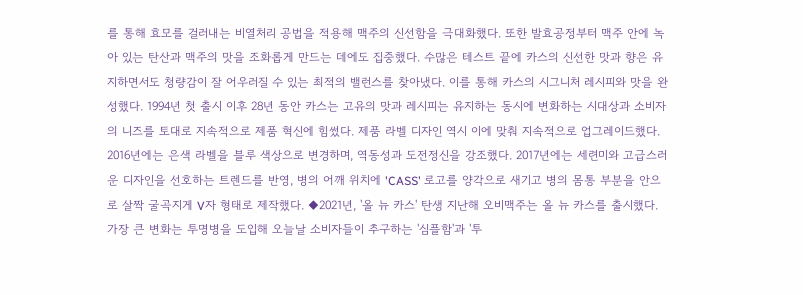를 통해 효모를 걸러내는 비열처리 공법을 적용해 맥주의 신선함을 극대화했다. 또한 발효공정부터 맥주 안에 녹아 있는 탄산과 맥주의 맛을 조화롭게 만드는 데에도 집중했다. 수많은 테스트 끝에 카스의 신선한 맛과 향은 유지하면서도 청량감이 잘 어우러질 수 있는 최적의 밸런스를 찾아냈다. 이를 통해 카스의 시그니처 레시피와 맛을 완성했다. 1994년 첫 출시 이후 28년 동안 카스는 고유의 맛과 레시피는 유지하는 동시에 변화하는 시대상과 소비자의 니즈를 토대로 지속적으로 제품 혁신에 힘썼다. 제품 라벨 디자인 역시 이에 맞춰 지속적으로 업그레이드했다. 2016년에는 은색 라벨을 블루 색상으로 변경하며, 역동성과 도전정신을 강조했다. 2017년에는 세련미와 고급스러운 디자인을 선호하는 트렌드를 반영, 병의 어깨 위치에 'CASS' 로고를 양각으로 새기고 병의 몸통 부분을 안으로 살짝 굴곡지게 V자 형태로 제작했다. ◆2021년, '올 뉴 카스' 탄생 지난해 오비맥주는 올 뉴 카스를 출시했다. 가장 큰 변화는 투명병을 도입해 오늘날 소비자들이 추구하는 '심플함'과 '투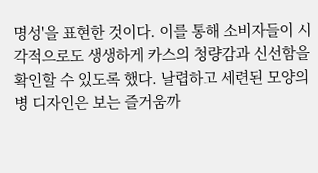명성'을 표현한 것이다. 이를 통해 소비자들이 시각적으로도 생생하게 카스의 청량감과 신선함을 확인할 수 있도록 했다. 날렵하고 세련된 모양의 병 디자인은 보는 즐거움까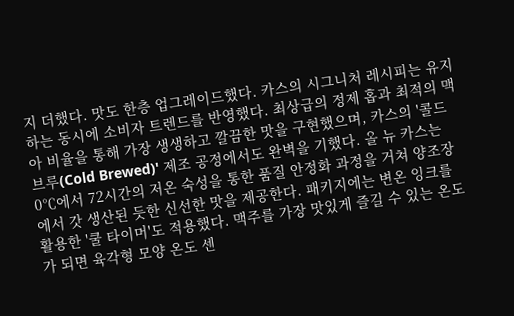지 더했다. 맛도 한층 업그레이드했다. 카스의 시그니처 레시피는 유지하는 동시에 소비자 트렌드를 반영했다. 최상급의 정제 홉과 최적의 맥아 비율을 통해 가장 생생하고 깔끔한 맛을 구현했으며, 카스의 '콜드 브루(Cold Brewed)' 제조 공정에서도 완벽을 기했다. 올 뉴 카스는 0℃에서 72시간의 저온 숙성을 통한 품질 안정화 과정을 거쳐 양조장에서 갓 생산된 듯한 신선한 맛을 제공한다. 패키지에는 변온 잉크를 활용한 '쿨 타이머'도 적용했다. 맥주를 가장 맛있게 즐길 수 있는 온도가 되면 육각형 모양 온도 센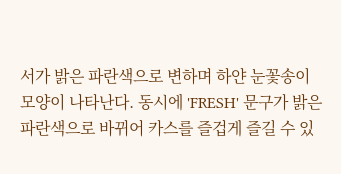서가 밝은 파란색으로 변하며 하얀 눈꽃송이 모양이 나타난다. 동시에 'FRESH' 문구가 밝은 파란색으로 바뀌어 카스를 즐겁게 즐길 수 있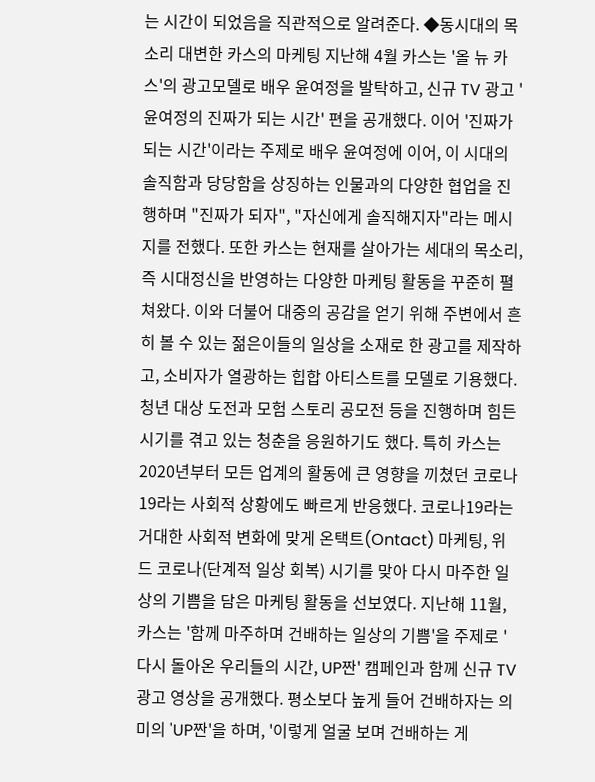는 시간이 되었음을 직관적으로 알려준다. ◆동시대의 목소리 대변한 카스의 마케팅 지난해 4월 카스는 '올 뉴 카스'의 광고모델로 배우 윤여정을 발탁하고, 신규 TV 광고 '윤여정의 진짜가 되는 시간' 편을 공개했다. 이어 '진짜가 되는 시간'이라는 주제로 배우 윤여정에 이어, 이 시대의 솔직함과 당당함을 상징하는 인물과의 다양한 협업을 진행하며 "진짜가 되자", "자신에게 솔직해지자"라는 메시지를 전했다. 또한 카스는 현재를 살아가는 세대의 목소리, 즉 시대정신을 반영하는 다양한 마케팅 활동을 꾸준히 펼쳐왔다. 이와 더불어 대중의 공감을 얻기 위해 주변에서 흔히 볼 수 있는 젊은이들의 일상을 소재로 한 광고를 제작하고, 소비자가 열광하는 힙합 아티스트를 모델로 기용했다. 청년 대상 도전과 모험 스토리 공모전 등을 진행하며 힘든 시기를 겪고 있는 청춘을 응원하기도 했다. 특히 카스는 2020년부터 모든 업계의 활동에 큰 영향을 끼쳤던 코로나19라는 사회적 상황에도 빠르게 반응했다. 코로나19라는 거대한 사회적 변화에 맞게 온택트(Ontact) 마케팅, 위드 코로나(단계적 일상 회복) 시기를 맞아 다시 마주한 일상의 기쁨을 담은 마케팅 활동을 선보였다. 지난해 11월, 카스는 '함께 마주하며 건배하는 일상의 기쁨'을 주제로 '다시 돌아온 우리들의 시간, UP짠' 캠페인과 함께 신규 TV 광고 영상을 공개했다. 평소보다 높게 들어 건배하자는 의미의 'UP짠'을 하며, '이렇게 얼굴 보며 건배하는 게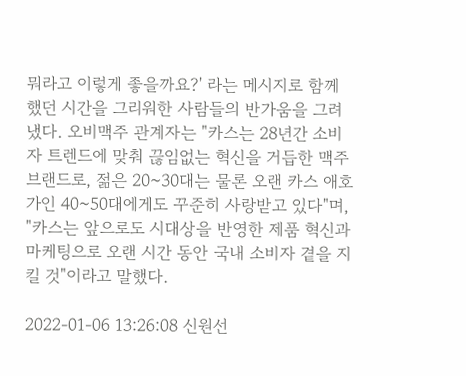뭐라고 이렇게 좋을까요?' 라는 메시지로 함께 했던 시간을 그리워한 사람들의 반가움을 그려냈다. 오비맥주 관계자는 "카스는 28년간 소비자 트렌드에 맞춰 끊임없는 혁신을 거듭한 맥주 브랜드로, 젊은 20~30대는 물론 오랜 카스 애호가인 40~50대에게도 꾸준히 사랑받고 있다"며, "카스는 앞으로도 시대상을 반영한 제품 혁신과 마케팅으로 오랜 시간 동안 국내 소비자 곁을 지킬 것"이라고 말했다.

2022-01-06 13:26:08 신원선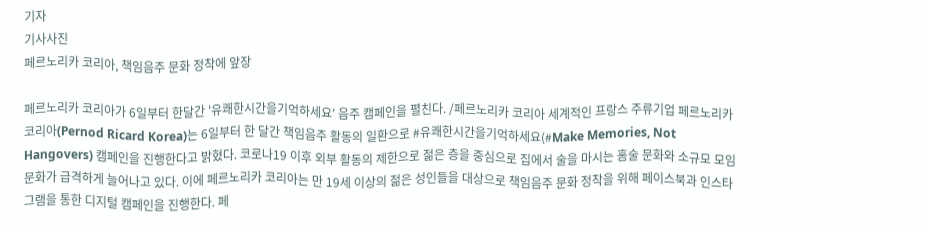기자
기사사진
페르노리카 코리아, 책임음주 문화 정착에 앞장

페르노리카 코리아가 6일부터 한달간 '유쾌한시간을기억하세요' 음주 캠페인을 펼친다. /페르노리카 코리아 세계적인 프랑스 주류기업 페르노리카 코리아(Pernod Ricard Korea)는 6일부터 한 달간 책임음주 활동의 일환으로 #유쾌한시간을기억하세요(#Make Memories, Not Hangovers) 캠페인을 진행한다고 밝혔다. 코로나19 이후 외부 활동의 제한으로 젊은 층을 중심으로 집에서 술을 마시는 홈술 문화와 소규모 모임 문화가 급격하게 늘어나고 있다. 이에 페르노리카 코리아는 만 19세 이상의 젊은 성인들을 대상으로 책임음주 문화 정착을 위해 페이스북과 인스타그램을 통한 디지털 캠페인을 진행한다. 페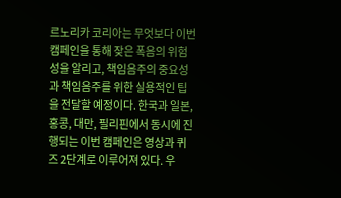르노리카 코리아는 무엇보다 이번 캠페인을 통해 잦은 폭음의 위험성을 알리고, 책임음주의 중요성과 책임음주를 위한 실용적인 팁을 전달할 예정이다. 한국과 일본, 홍콩, 대만, 필리핀에서 동시에 진행되는 이번 캠페인은 영상과 퀴즈 2단계로 이루어져 있다. 우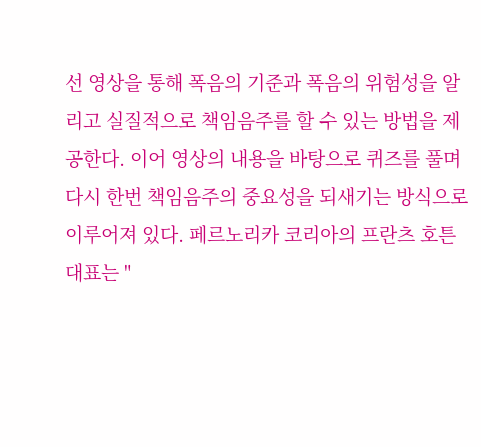선 영상을 통해 폭음의 기준과 폭음의 위험성을 알리고 실질적으로 책임음주를 할 수 있는 방법을 제공한다. 이어 영상의 내용을 바탕으로 퀴즈를 풀며 다시 한번 책임음주의 중요성을 되새기는 방식으로 이루어져 있다. 페르노리카 코리아의 프란츠 호튼 대표는 "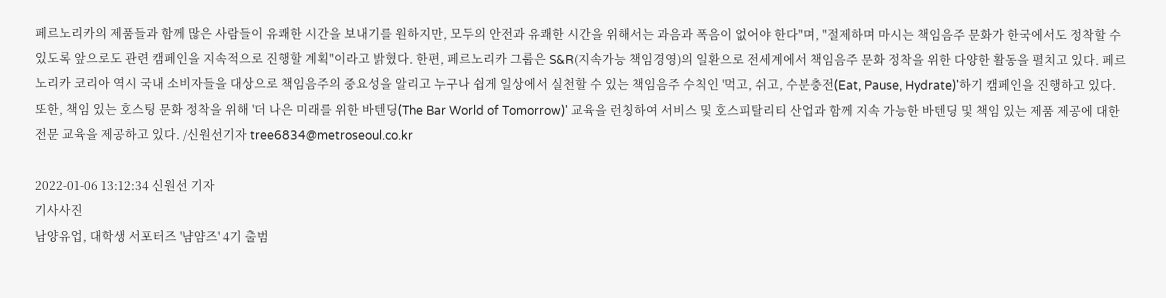페르노리카의 제품들과 함께 많은 사람들이 유쾌한 시간을 보내기를 원하지만, 모두의 안전과 유쾌한 시간을 위해서는 과음과 폭음이 없어야 한다"며, "절제하며 마시는 책임음주 문화가 한국에서도 정착할 수 있도록 앞으로도 관련 캠페인을 지속적으로 진행할 계획"이라고 밝혔다. 한편, 페르노리카 그룹은 S&R(지속가능 책임경영)의 일환으로 전세계에서 책임음주 문화 정착을 위한 다양한 활동을 펼치고 있다. 페르노리카 코리아 역시 국내 소비자들을 대상으로 책임음주의 중요성을 알리고 누구나 쉽게 일상에서 실천할 수 있는 책임음주 수칙인 '먹고, 쉬고, 수분충전(Eat, Pause, Hydrate)'하기 캠페인을 진행하고 있다. 또한, 책임 있는 호스팅 문화 정착을 위해 '더 나은 미래를 위한 바텐딩(The Bar World of Tomorrow)' 교육을 런칭하여 서비스 및 호스피탈리티 산업과 함께 지속 가능한 바텐딩 및 책임 있는 제품 제공에 대한 전문 교육을 제공하고 있다. /신원선기자 tree6834@metroseoul.co.kr

2022-01-06 13:12:34 신원선 기자
기사사진
남양유업, 대학생 서포터즈 '냠얌즈' 4기 출범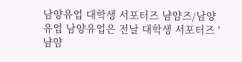남양유업 대학생 서포터즈 냠얌즈/남양유업 남양유업은 전날 대학생 서포터즈 '냠얌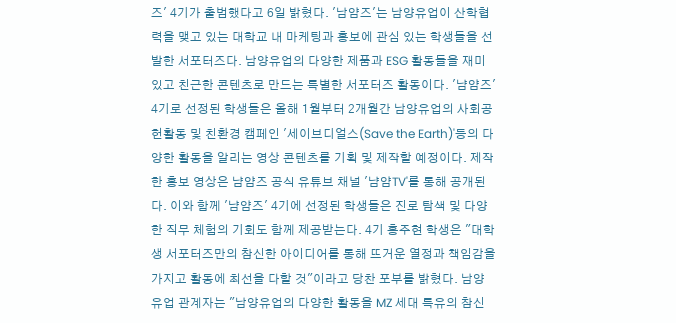즈' 4기가 출범했다고 6일 밝혔다. '남얌즈'는 남양유업이 산학협력을 맺고 있는 대학교 내 마케팅과 홍보에 관심 있는 학생들을 선발한 서포터즈다. 남양유업의 다양한 제품과 ESG 활동들을 재미있고 친근한 콘텐츠로 만드는 특별한 서포터즈 활동이다. '냠얌즈' 4기로 선정된 학생들은 올해 1월부터 2개월간 남양유업의 사회공헌활동 및 친환경 캠페인 '세이브디얼스(Save the Earth)'등의 다양한 활동을 알리는 영상 콘텐츠를 기획 및 제작할 예정이다. 제작한 홍보 영상은 냠얌즈 공식 유튜브 채널 '냠얌TV'를 통해 공개된다. 이와 함께 '냠얌즈' 4기에 선정된 학생들은 진로 탐색 및 다양한 직무 체험의 기회도 함께 제공받는다. 4기 홍주현 학생은 "대학생 서포터즈만의 참신한 아이디어를 통해 뜨거운 열정과 책임감을 가지고 활동에 최선을 다할 것"이라고 당찬 포부를 밝혔다. 남양유업 관계자는 "남양유업의 다양한 활동을 MZ 세대 특유의 참신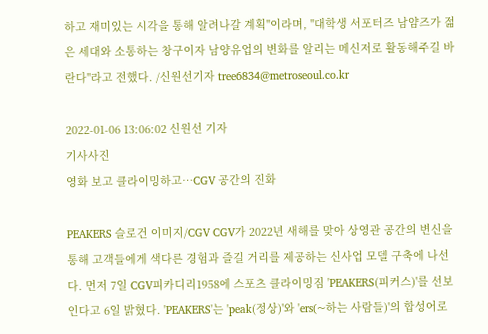하고 재미있는 시각을 통해 알려나갈 계획"이라며, "대학생 서포터즈 남얌즈가 젊은 세대와 소통하는 창구이자 남양유업의 변화를 알리는 메신저로 활동해주길 바란다"라고 전했다. /신원선기자 tree6834@metroseoul.co.kr

2022-01-06 13:06:02 신원선 기자
기사사진
영화 보고 클라이밍하고…CGV 공간의 진화

PEAKERS 슬로건 이미지/CGV CGV가 2022년 새해를 맞아 상영관 공간의 변신을 통해 고객들에게 색다른 경험과 즐길 거리를 제공하는 신사업 모델 구축에 나선다. 먼저 7일 CGV피카디리1958에 스포츠 클라이밍짐 'PEAKERS(피커스)'를 선보인다고 6일 밝혔다. 'PEAKERS'는 'peak(정상)'와 'ers(~하는 사람들)'의 합성어로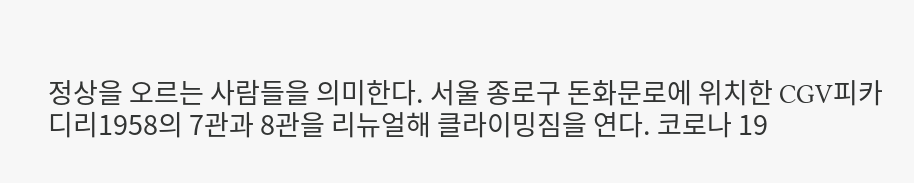정상을 오르는 사람들을 의미한다. 서울 종로구 돈화문로에 위치한 CGV피카디리1958의 7관과 8관을 리뉴얼해 클라이밍짐을 연다. 코로나 19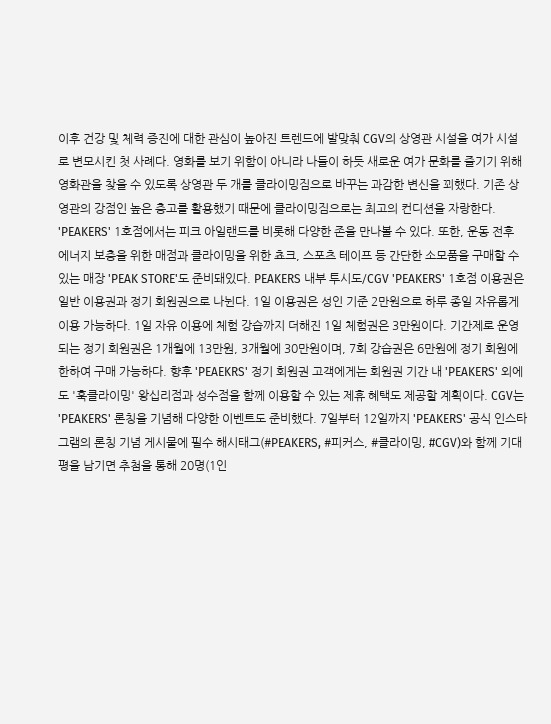이후 건강 및 체력 증진에 대한 관심이 높아진 트렌드에 발맞춰 CGV의 상영관 시설을 여가 시설로 변모시킨 첫 사례다. 영화를 보기 위함이 아니라 나들이 하듯 새로운 여가 문화를 즐기기 위해 영화관을 찾을 수 있도록 상영관 두 개를 클라이밍짐으로 바꾸는 과감한 변신을 꾀했다. 기존 상영관의 강점인 높은 층고를 활용했기 때문에 클라이밍짐으로는 최고의 컨디션을 자랑한다. 'PEAKERS' 1호점에서는 피크 아일랜드를 비롯해 다양한 존을 만나볼 수 있다. 또한, 운동 전후 에너지 보충을 위한 매점과 클라이밍을 위한 쵸크, 스포츠 테이프 등 간단한 소모품을 구매할 수 있는 매장 'PEAK STORE'도 준비돼있다. PEAKERS 내부 투시도/CGV 'PEAKERS' 1호점 이용권은 일반 이용권과 정기 회원권으로 나뉜다. 1일 이용권은 성인 기준 2만원으로 하루 종일 자유롭게 이용 가능하다. 1일 자유 이용에 체험 강습까지 더해진 1일 체험권은 3만원이다. 기간제로 운영되는 정기 회원권은 1개월에 13만원, 3개월에 30만원이며, 7회 강습권은 6만원에 정기 회원에 한하여 구매 가능하다. 향후 'PEAEKRS' 정기 회원권 고객에게는 회원권 기간 내 'PEAKERS' 외에도 '훅클라이밍' 왕십리점과 성수점을 함께 이용할 수 있는 제휴 혜택도 제공할 계획이다. CGV는 'PEAKERS' 론칭을 기념해 다양한 이벤트도 준비했다. 7일부터 12일까지 'PEAKERS' 공식 인스타그램의 론칭 기념 게시물에 필수 해시태그(#PEAKERS, #피커스, #클라이밍, #CGV)와 함께 기대평을 남기면 추첨을 통해 20명(1인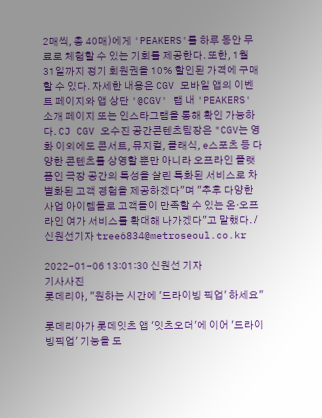2매씩, 총 40매)에게 'PEAKERS'를 하루 동안 무료로 체험할 수 있는 기회를 제공한다. 또한, 1월 31일까지 정기 회원권을 10% 할인된 가격에 구매할 수 있다. 자세한 내용은 CGV 모바일 앱의 이벤트 페이지와 앱 상단 '@CGV' 탭 내 'PEAKERS' 소개 페이지 또는 인스타그램을 통해 확인 가능하다. CJ CGV 오수진 공간콘텐츠팀장은 "CGV는 영화 이외에도 콘서트, 뮤지컬, 클래식, e스포츠 등 다양한 콘텐츠를 상영할 뿐만 아니라 오프라인 플랫폼인 극장 공간의 특성을 살린 특화된 서비스로 차별화된 고객 경험을 제공하겠다"며 "추후 다양한 사업 아이템들로 고객들이 만족할 수 있는 온·오프라인 여가 서비스를 확대해 나가겠다"고 말했다. /신원선기자 tree6834@metroseoul.co.kr

2022-01-06 13:01:30 신원선 기자
기사사진
롯데리아, "원하는 시간에 '드라이빙 픽업' 하세요"

롯데리아가 롯데잇츠 앱 '잇츠오더'에 이어 '드라이빙픽업' 기능을 도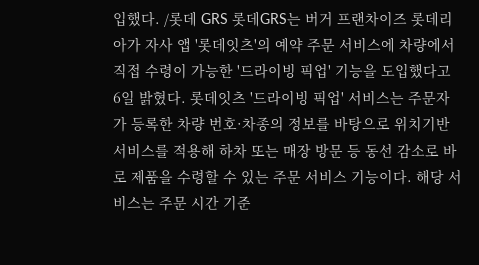입했다. /롯데 GRS 롯데GRS는 버거 프랜차이즈 롯데리아가 자사 앱 '롯데잇츠'의 예약 주문 서비스에 차량에서 직접 수령이 가능한 '드라이빙 픽업' 기능을 도입했다고 6일 밝혔다. 롯데잇츠 '드라이빙 픽업' 서비스는 주문자가 등록한 차량 번호·차종의 정보를 바탕으로 위치기반서비스를 적용해 하차 또는 매장 방문 등 동선 감소로 바로 제품을 수령할 수 있는 주문 서비스 기능이다. 해당 서비스는 주문 시간 기준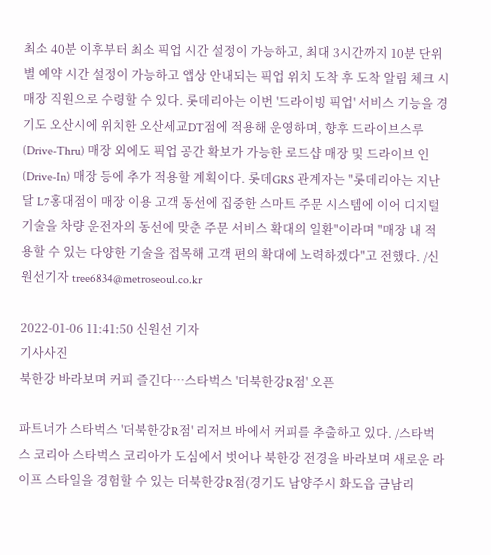최소 40분 이후부터 최소 픽업 시간 설정이 가능하고, 최대 3시간까지 10분 단위 별 예약 시간 설정이 가능하고 앱상 안내되는 픽업 위치 도착 후 도착 알림 체크 시 매장 직원으로 수령할 수 있다. 롯데리아는 이번 '드라이빙 픽업' 서비스 기능을 경기도 오산시에 위치한 오산세교DT점에 적용해 운영하며, 향후 드라이브스루(Drive-Thru) 매장 외에도 픽업 공간 확보가 가능한 로드샵 매장 및 드라이브 인(Drive-In) 매장 등에 추가 적용할 계획이다. 롯데GRS 관계자는 "롯데리아는 지난달 L7홍대점이 매장 이용 고객 동선에 집중한 스마트 주문 시스템에 이어 디지털 기술을 차량 운전자의 동선에 맞춘 주문 서비스 확대의 일환"이라며 "매장 내 적용할 수 있는 다양한 기술을 접목해 고객 편의 확대에 노력하겠다"고 전했다. /신원선기자 tree6834@metroseoul.co.kr

2022-01-06 11:41:50 신원선 기자
기사사진
북한강 바라보며 커피 즐긴다…스타벅스 '더북한강R점' 오픈

파트너가 스타벅스 '더북한강R점' 리저브 바에서 커피를 추출하고 있다. /스타벅스 코리아 스타벅스 코리아가 도심에서 벗어나 북한강 전경을 바라보며 새로운 라이프 스타일을 경험할 수 있는 더북한강R점(경기도 남양주시 화도읍 금남리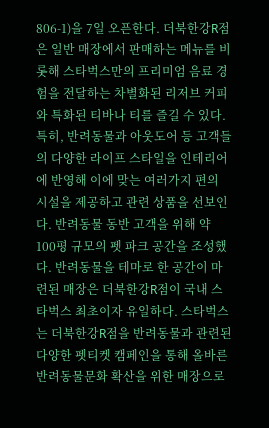806-1)을 7일 오픈한다. 더북한강R점은 일반 매장에서 판매하는 메뉴를 비롯해 스타벅스만의 프리미엄 음료 경험을 전달하는 차별화된 리저브 커피와 특화된 티바나 티를 즐길 수 있다. 특히, 반려동물과 아웃도어 등 고객들의 다양한 라이프 스타일을 인테리어에 반영해 이에 맞는 여러가지 편의 시설을 제공하고 관련 상품을 선보인다. 반려동물 동반 고객을 위해 약 100평 규모의 펫 파크 공간을 조성했다. 반려동물을 테마로 한 공간이 마련된 매장은 더북한강R점이 국내 스타벅스 최초이자 유일하다. 스타벅스는 더북한강R점을 반려동물과 관련된 다양한 펫티켓 캠페인을 통해 올바른 반려동물문화 확산을 위한 매장으로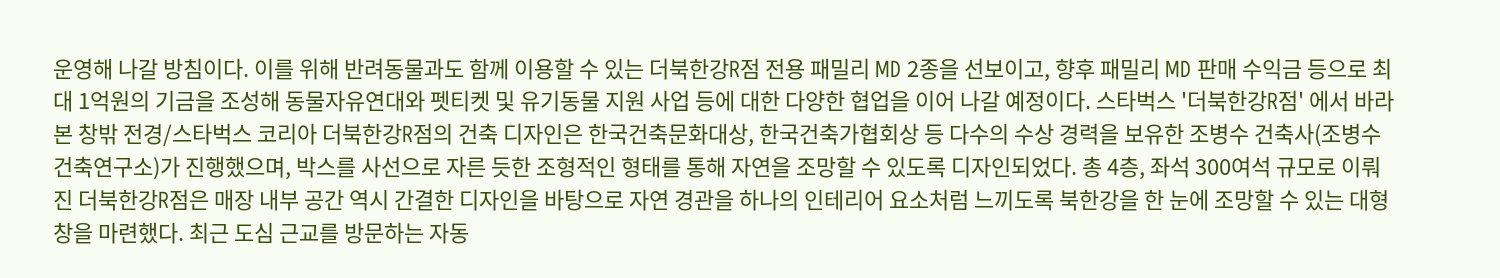운영해 나갈 방침이다. 이를 위해 반려동물과도 함께 이용할 수 있는 더북한강R점 전용 패밀리 MD 2종을 선보이고, 향후 패밀리 MD 판매 수익금 등으로 최대 1억원의 기금을 조성해 동물자유연대와 펫티켓 및 유기동물 지원 사업 등에 대한 다양한 협업을 이어 나갈 예정이다. 스타벅스 '더북한강R점' 에서 바라본 창밖 전경/스타벅스 코리아 더북한강R점의 건축 디자인은 한국건축문화대상, 한국건축가협회상 등 다수의 수상 경력을 보유한 조병수 건축사(조병수건축연구소)가 진행했으며, 박스를 사선으로 자른 듯한 조형적인 형태를 통해 자연을 조망할 수 있도록 디자인되었다. 총 4층, 좌석 300여석 규모로 이뤄진 더북한강R점은 매장 내부 공간 역시 간결한 디자인을 바탕으로 자연 경관을 하나의 인테리어 요소처럼 느끼도록 북한강을 한 눈에 조망할 수 있는 대형 창을 마련했다. 최근 도심 근교를 방문하는 자동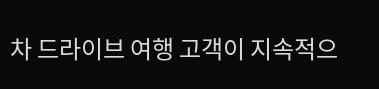차 드라이브 여행 고객이 지속적으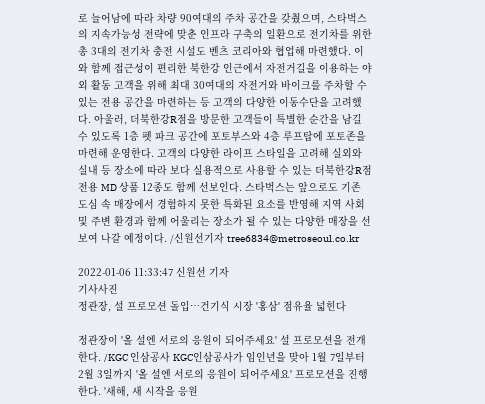로 늘어남에 따라 차량 90여대의 주차 공간을 갖췄으며, 스타벅스의 지속가능성 전략에 맞춘 인프라 구축의 일환으로 전기차를 위한 총 3대의 전기차 충전 시설도 벤츠 코리아와 협업해 마련했다. 이와 함께 접근성이 편리한 북한강 인근에서 자전거길을 이용하는 야외 활동 고객을 위해 최대 30여대의 자전거와 바이크를 주차할 수 있는 전용 공간을 마련하는 등 고객의 다양한 이동수단을 고려했다. 아울러, 더북한강R점을 방문한 고객들이 특별한 순간을 남길 수 있도록 1층 펫 파크 공간에 포토부스와 4층 루프탑에 포토존을 마련해 운영한다. 고객의 다양한 라이프 스타일을 고려해 실외와 실내 등 장소에 따라 보다 실용적으로 사용할 수 있는 더북한강R점 전용 MD 상품 12종도 함께 선보인다. 스타벅스는 앞으로도 기존 도심 속 매장에서 경험하지 못한 특화된 요소를 반영해 지역 사회 및 주변 환경과 함께 어울리는 장소가 될 수 있는 다양한 매장을 선보여 나갈 예정이다. /신원선기자 tree6834@metroseoul.co.kr

2022-01-06 11:33:47 신원선 기자
기사사진
정관장, 설 프로모션 돌입…건기식 시장 '홍삼' 점유율 넓힌다

정관장이 '올 설엔 서로의 응원이 되어주세요' 설 프로모션을 전개한다. /KGC 인삼공사 KGC인삼공사가 임인년을 맞아 1월 7일부터 2월 3일까지 '올 설엔 서로의 응원이 되어주세요' 프로모션을 진행한다. '새해, 새 시작을 응원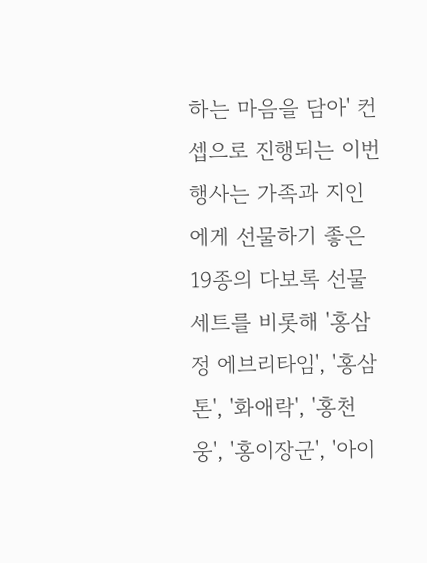하는 마음을 담아' 컨셉으로 진행되는 이번 행사는 가족과 지인에게 선물하기 좋은 19종의 다보록 선물세트를 비롯해 '홍삼정 에브리타임', '홍삼톤', '화애락', '홍천웅', '홍이장군', '아이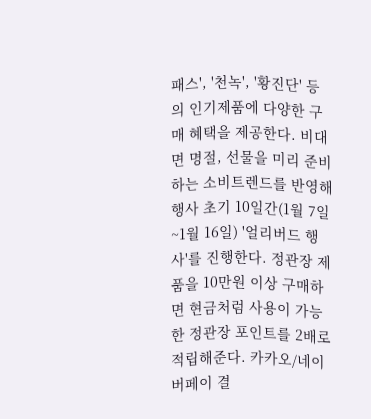패스', '천녹', '황진단' 등의 인기제품에 다양한 구매 혜택을 제공한다. 비대면 명절, 선물을 미리 준비하는 소비트렌드를 반영해 행사 초기 10일간(1월 7일~1월 16일) '얼리버드 행사'를 진행한다. 정관장 제품을 10만원 이상 구매하면 현금처럼 사용이 가능한 정관장 포인트를 2배로 적립해준다. 카카오/네이버페이 결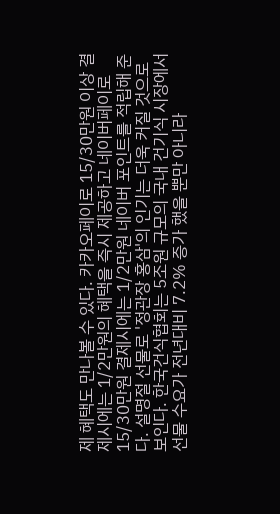제 혜택도 만나볼 수 있다. 카카오페이로 15/30만원 이상 결제시에는 1/2만원의 혜택을 즉시 제공하고 네이버페이로 15/30만원 결제시에는 1/2만원 네이버 포인트를 적립해 준다. 설명절 선물로 '정관장 홍삼'의 인기는 더욱 커질 것으로 보인다. 한국건식협회는 5조원 규모의 국내 건기식 시장에서 선물 수요가 전년대비 7.2% 증가 했을 뿐만 아니라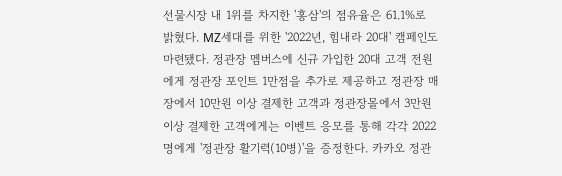선물시장 내 1위를 차지한 '홍삼'의 점유율은 61.1%로 밝혔다. MZ세대를 위한 '2022년, 힘내라 20대' 캠페인도 마련됐다. 정관장 멤버스에 신규 가입한 20대 고객 전원에게 정관장 포인트 1만점을 추가로 제공하고 정관장 매장에서 10만원 이상 결제한 고객과 정관장몰에서 3만원 이상 결제한 고객에게는 이벤트 응모를 통해 각각 2022명에게 '정관장 활기력(10병)'을 증정한다. 카카오 정관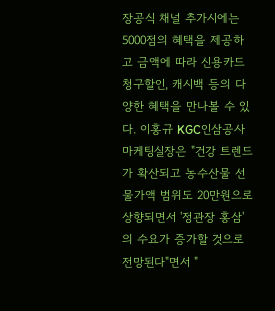장공식 채널 추가시에는 5000점의 혜택을 제공하고 금액에 따라 신용카드 청구할인, 캐시백 등의 다양한 혜택을 만나볼 수 있다. 이홍규 KGC인삼공사 마케팅실장은 "건강 트렌드가 확산되고 농수산물 선물가액 범위도 20만원으로 상향되면서 '정관장 홍삼'의 수요가 증가할 것으로 전망된다"면서 "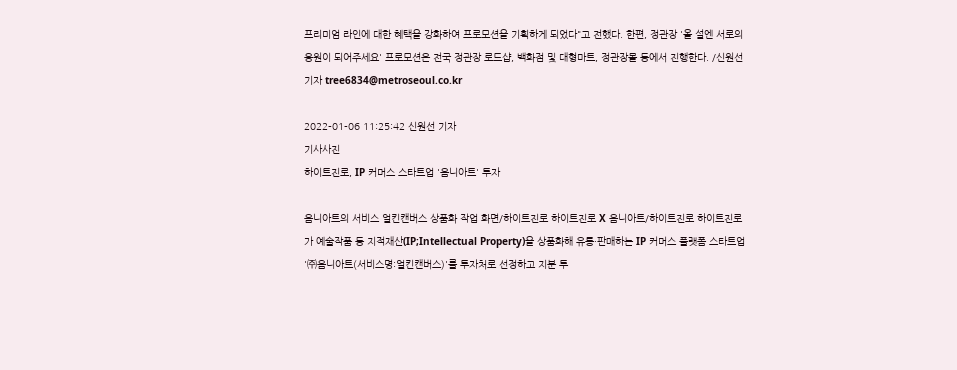프리미엄 라인에 대한 혜택을 강화하여 프로모션을 기획하게 되었다"고 전했다. 한편, 정관장 '올 설엔 서로의 응원이 되어주세요' 프로모션은 전국 정관장 로드샵, 백화점 및 대형마트, 정관장몰 등에서 진행한다. /신원선기자 tree6834@metroseoul.co.kr

2022-01-06 11:25:42 신원선 기자
기사사진
하이트진로, IP 커머스 스타트업 '옴니아트' 투자

옴니아트의 서비스 얼킨캔버스 상품화 작업 화면/하이트진로 하이트진로 X 옴니아트/하이트진로 하이트진로가 예술작품 등 지적재산(IP;Intellectual Property)을 상품화해 유통·판매하는 IP 커머스 플랫폼 스타트업 '㈜옴니아트(서비스명:얼킨캔버스)'를 투자처로 선정하고 지분 투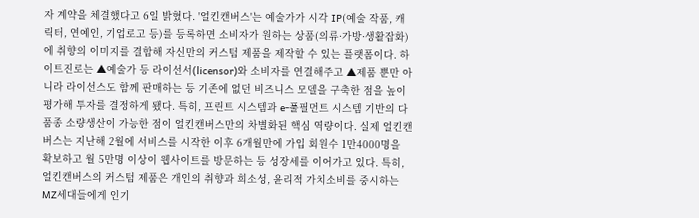자 계약을 체결했다고 6일 밝혔다. '얼킨캔버스'는 예술가가 시각 IP(예술 작품, 캐릭터, 연예인, 기업로고 등)를 등록하면 소비자가 원하는 상품(의류·가방·생활잡화)에 취향의 이미지를 결합해 자신만의 커스텀 제품을 제작할 수 있는 플랫폼이다. 하이트진로는 ▲예술가 등 라이선서(licensor)와 소비자를 연결해주고 ▲제품 뿐만 아니라 라이선스도 함께 판매하는 등 기존에 없던 비즈니스 모델을 구축한 점을 높이 평가해 투자를 결정하게 됐다. 특히, 프린트 시스템과 e-풀필먼트 시스템 기반의 다품종 소량생산이 가능한 점이 얼킨캔버스만의 차별화된 핵심 역량이다. 실제 얼킨캔버스는 지난해 2월에 서비스를 시작한 이후 6개월만에 가입 회원수 1만4000명을 확보하고 월 5만명 이상이 웹사이트를 방문하는 등 성장세를 이어가고 있다. 특히, 얼킨캔버스의 커스텀 제품은 개인의 취향과 희소성, 윤리적 가치소비를 중시하는 MZ세대들에게 인기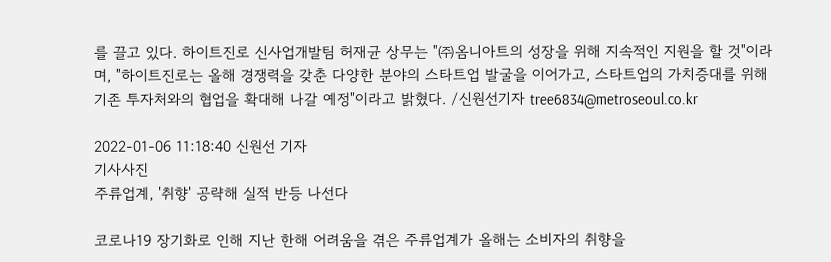를 끌고 있다. 하이트진로 신사업개발팀 허재균 상무는 "㈜옴니아트의 성장을 위해 지속적인 지원을 할 것"이라며, "하이트진로는 올해 경쟁력을 갖춘 다양한 분야의 스타트업 발굴을 이어가고, 스타트업의 가치증대를 위해 기존 투자처와의 협업을 확대해 나갈 예정"이라고 밝혔다. /신원선기자 tree6834@metroseoul.co.kr

2022-01-06 11:18:40 신원선 기자
기사사진
주류업계, '취향' 공략해 실적 반등 나선다

코로나19 장기화로 인해 지난 한해 어려움을 겪은 주류업계가 올해는 소비자의 취향을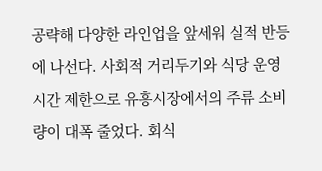공략해 다양한 라인업을 앞세워 실적 반등에 나선다. 사회적 거리두기와 식당 운영 시간 제한으로 유흥시장에서의 주류 소비량이 대폭 줄었다. 회식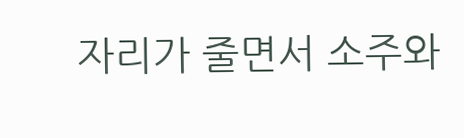자리가 줄면서 소주와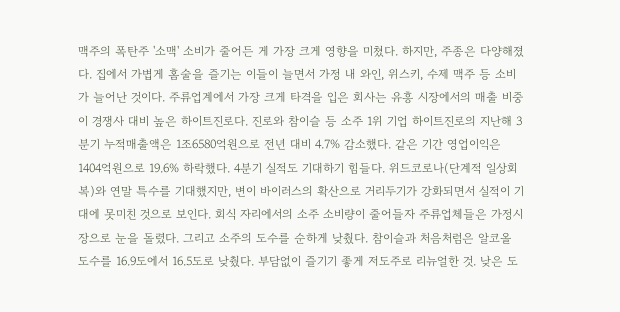맥주의 폭탄주 '소맥' 소비가 줄어든 게 가장 크게 영향을 미쳤다. 하지만, 주종은 다양해졌다. 집에서 가볍게 홈술을 즐기는 이들이 늘면서 가정 내 와인, 위스키, 수제 맥주 등 소비가 늘어난 것이다. 주류업계에서 가장 크게 타격을 입은 회사는 유흥 시장에서의 매출 비중이 경쟁사 대비 높은 하이트진로다. 진로와 참이슬 등 소주 1위 기업 하이트진로의 지난해 3분기 누적매출액은 1조6580억원으로 전년 대비 4.7% 감소했다. 같은 기간 영업이익은 1404억원으로 19.6% 하락했다. 4분기 실적도 기대하기 힘들다. 위드코로나(단계적 일상회복)와 연말 특수를 기대했지만, 변이 바이러스의 확산으로 거리두기가 강화되면서 실적이 기대에 못미친 것으로 보인다. 회식 자리에서의 소주 소비량이 줄어들자 주류업체들은 가정시장으로 눈을 돌렸다. 그리고 소주의 도수를 순하게 낮췄다. 참이슬과 처음처럼은 알코올 도수를 16.9도에서 16.5도로 낮췄다. 부담없이 즐기기 좋게 저도주로 리뉴얼한 것. 낮은 도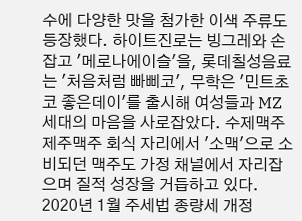수에 다양한 맛을 첨가한 이색 주류도 등장했다. 하이트진로는 빙그레와 손잡고 '메로나에이슬'을, 롯데칠성음료는 '처음처럼 빠삐코', 무학은 '민트초코 좋은데이'를 출시해 여성들과 MZ세대의 마음을 사로잡았다. 수제맥주 제주맥주 회식 자리에서 '소맥'으로 소비되던 맥주도 가정 채널에서 자리잡으며 질적 성장을 거듭하고 있다. 2020년 1월 주세법 종량세 개정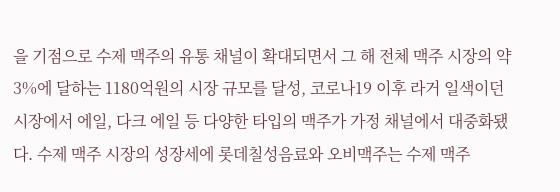을 기점으로 수제 맥주의 유통 채널이 확대되면서 그 해 전체 맥주 시장의 약 3%에 달하는 1180억원의 시장 규모를 달성, 코로나19 이후 라거 일색이던 시장에서 에일, 다크 에일 등 다양한 타입의 맥주가 가정 채널에서 대중화됐다. 수제 맥주 시장의 성장세에 롯데칠성음료와 오비맥주는 수제 맥주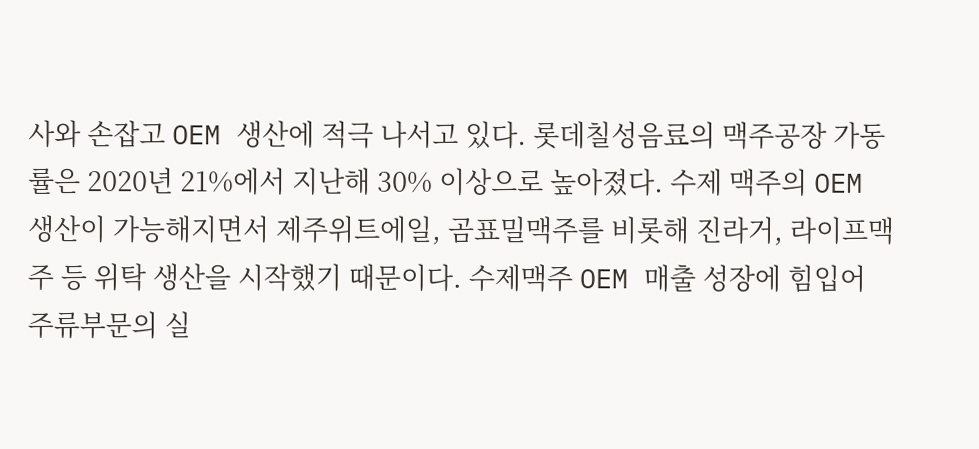사와 손잡고 OEM 생산에 적극 나서고 있다. 롯데칠성음료의 맥주공장 가동률은 2020년 21%에서 지난해 30% 이상으로 높아졌다. 수제 맥주의 OEM 생산이 가능해지면서 제주위트에일, 곰표밀맥주를 비롯해 진라거, 라이프맥주 등 위탁 생산을 시작했기 때문이다. 수제맥주 OEM 매출 성장에 힘입어 주류부문의 실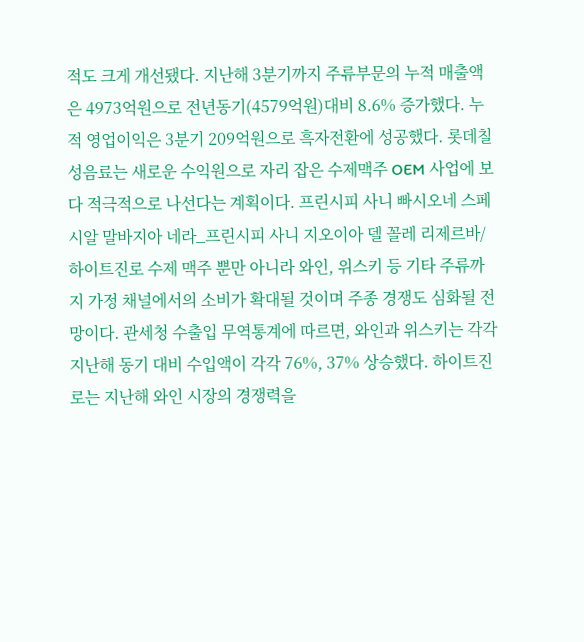적도 크게 개선됐다. 지난해 3분기까지 주류부문의 누적 매출액은 4973억원으로 전년동기(4579억원)대비 8.6% 증가했다. 누적 영업이익은 3분기 209억원으로 흑자전환에 성공했다. 롯데칠성음료는 새로운 수익원으로 자리 잡은 수제맥주 OEM 사업에 보다 적극적으로 나선다는 계획이다. 프린시피 사니 빠시오네 스페시알 말바지아 네라_프린시피 사니 지오이아 델 꼴레 리제르바/하이트진로 수제 맥주 뿐만 아니라 와인, 위스키 등 기타 주류까지 가정 채널에서의 소비가 확대될 것이며 주종 경쟁도 심화될 전망이다. 관세청 수출입 무역통계에 따르면, 와인과 위스키는 각각 지난해 동기 대비 수입액이 각각 76%, 37% 상승했다. 하이트진로는 지난해 와인 시장의 경쟁력을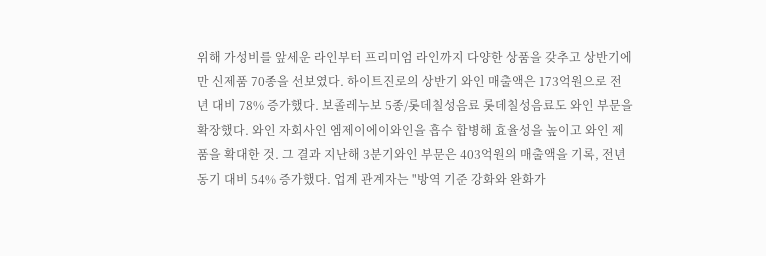위해 가성비를 앞세운 라인부터 프리미엄 라인까지 다양한 상품을 갖추고 상반기에만 신제품 70종을 선보였다. 하이트진로의 상반기 와인 매출액은 173억원으로 전년 대비 78% 증가했다. 보졸레누보 5종/롯데칠성음료 롯데칠성음료도 와인 부문을 확장했다. 와인 자회사인 엠제이에이와인을 흡수 합병해 효율성을 높이고 와인 제품을 확대한 것. 그 결과 지난해 3분기와인 부문은 403억원의 매출액을 기록, 전년 동기 대비 54% 증가했다. 업계 관계자는 "방역 기준 강화와 완화가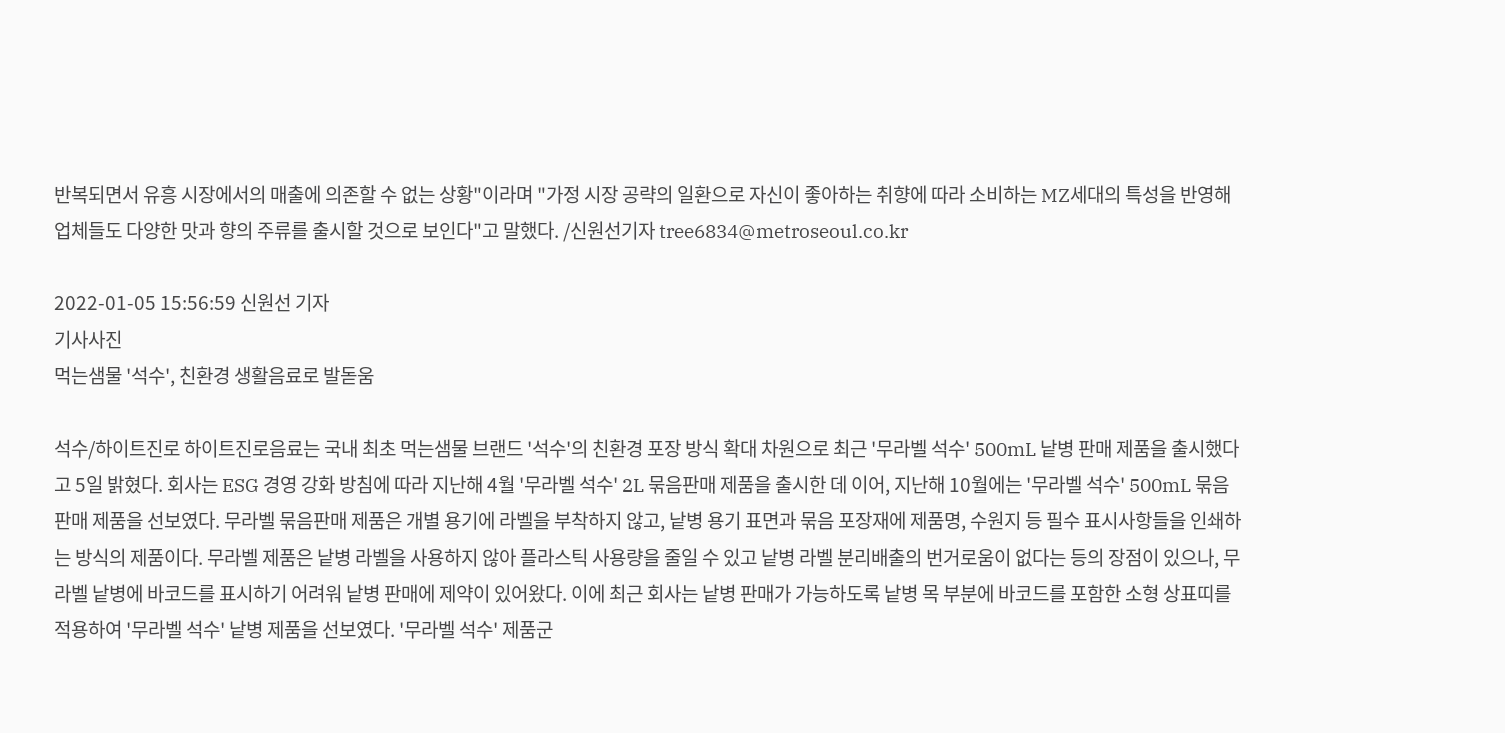반복되면서 유흥 시장에서의 매출에 의존할 수 없는 상황"이라며 "가정 시장 공략의 일환으로 자신이 좋아하는 취향에 따라 소비하는 MZ세대의 특성을 반영해 업체들도 다양한 맛과 향의 주류를 출시할 것으로 보인다"고 말했다. /신원선기자 tree6834@metroseoul.co.kr

2022-01-05 15:56:59 신원선 기자
기사사진
먹는샘물 '석수', 친환경 생활음료로 발돋움

석수/하이트진로 하이트진로음료는 국내 최초 먹는샘물 브랜드 '석수'의 친환경 포장 방식 확대 차원으로 최근 '무라벨 석수' 500mL 낱병 판매 제품을 출시했다고 5일 밝혔다. 회사는 ESG 경영 강화 방침에 따라 지난해 4월 '무라벨 석수' 2L 묶음판매 제품을 출시한 데 이어, 지난해 10월에는 '무라벨 석수' 500mL 묶음판매 제품을 선보였다. 무라벨 묶음판매 제품은 개별 용기에 라벨을 부착하지 않고, 낱병 용기 표면과 묶음 포장재에 제품명, 수원지 등 필수 표시사항들을 인쇄하는 방식의 제품이다. 무라벨 제품은 낱병 라벨을 사용하지 않아 플라스틱 사용량을 줄일 수 있고 낱병 라벨 분리배출의 번거로움이 없다는 등의 장점이 있으나, 무라벨 낱병에 바코드를 표시하기 어려워 낱병 판매에 제약이 있어왔다. 이에 최근 회사는 낱병 판매가 가능하도록 낱병 목 부분에 바코드를 포함한 소형 상표띠를 적용하여 '무라벨 석수' 낱병 제품을 선보였다. '무라벨 석수' 제품군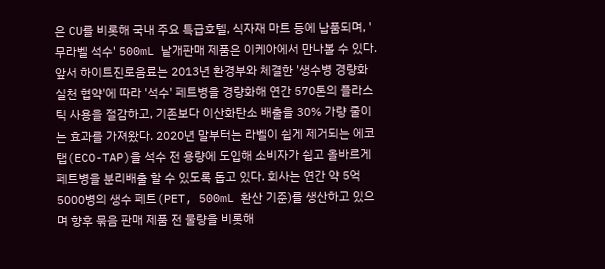은 CU를 비롯해 국내 주요 특급호텔, 식자재 마트 등에 납품되며, '무라벨 석수' 500mL 낱개판매 제품은 이케아에서 만나볼 수 있다. 앞서 하이트진로음료는 2013년 환경부와 체결한 '생수병 경량화 실천 협약'에 따라 '석수' 페트병을 경량화해 연간 570톤의 플라스틱 사용을 절감하고, 기존보다 이산화탄소 배출을 30% 가량 줄이는 효과를 가져왔다. 2020년 말부터는 라벨이 쉽게 제거되는 에코탭(ECO-TAP)을 석수 전 용량에 도입해 소비자가 쉽고 올바르게 페트병을 분리배출 할 수 있도록 돕고 있다. 회사는 연간 약 5억5000병의 생수 페트(PET, 500mL 환산 기준)를 생산하고 있으며 향후 묶음 판매 제품 전 물량을 비롯해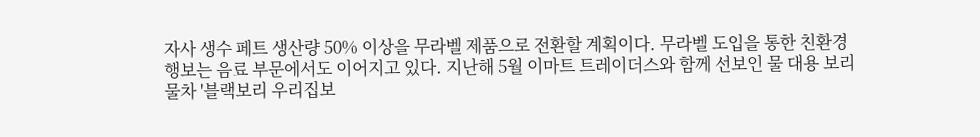자사 생수 페트 생산량 50% 이상을 무라벨 제품으로 전환할 계획이다. 무라벨 도입을 통한 친환경 행보는 음료 부문에서도 이어지고 있다. 지난해 5월 이마트 트레이더스와 함께 선보인 물 대용 보리물차 '블랙보리 우리집보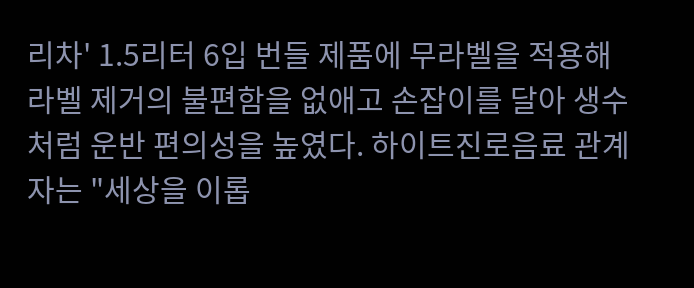리차' 1.5리터 6입 번들 제품에 무라벨을 적용해 라벨 제거의 불편함을 없애고 손잡이를 달아 생수처럼 운반 편의성을 높였다. 하이트진로음료 관계자는 "세상을 이롭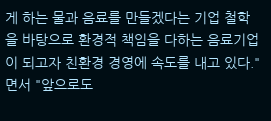게 하는 물과 음료를 만들겠다는 기업 철학을 바탕으로 환경적 책임을 다하는 음료기업이 되고자 친환경 경영에 속도를 내고 있다."면서 "앞으로도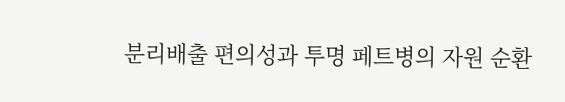분리배출 편의성과 투명 페트병의 자원 순환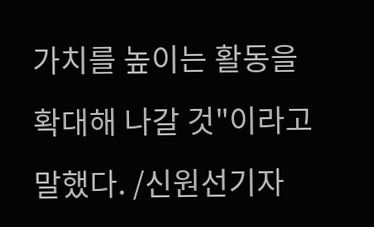가치를 높이는 활동을 확대해 나갈 것"이라고 말했다. /신원선기자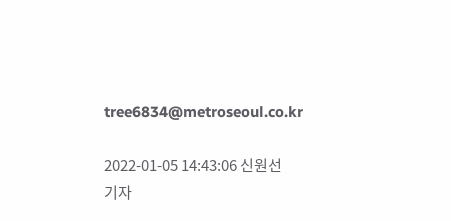tree6834@metroseoul.co.kr

2022-01-05 14:43:06 신원선 기자